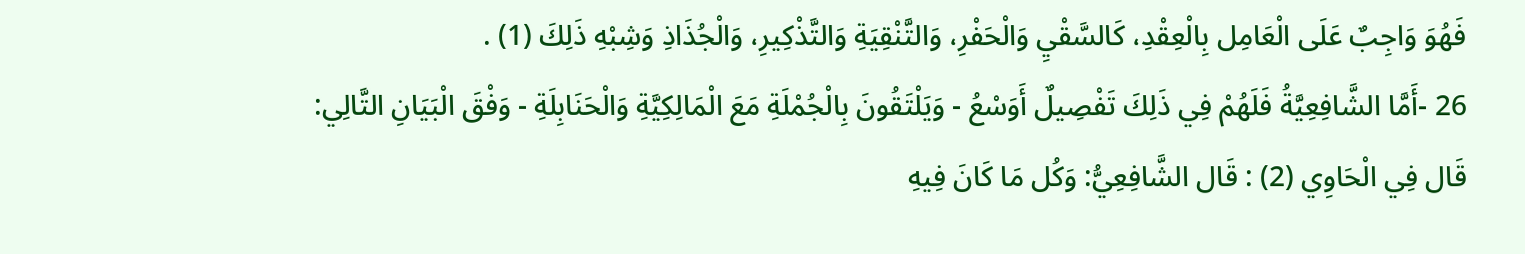فَهُوَ وَاجِبٌ عَلَى الْعَامِل بِالْعِقْدِ، كَالسَّقْيِ وَالْحَفْرِ، وَالتَّنْقِيَةِ وَالتَّذْكِيرِ، وَالْجُذَاذِ وَشِبْهِ ذَلِكَ (1) .
26 -أَمَّا الشَّافِعِيَّةُ فَلَهُمْ فِي ذَلِكَ تَفْصِيلٌ أَوَسْعُ - وَيَلْتَقُونَ بِالْجُمْلَةِ مَعَ الْمَالِكِيَّةِ وَالْحَنَابِلَةِ - وَفْقَ الْبَيَانِ التَّالِي:
قَال فِي الْحَاوِي (2) : قَال الشَّافِعِيُّ: وَكُل مَا كَانَ فِيهِ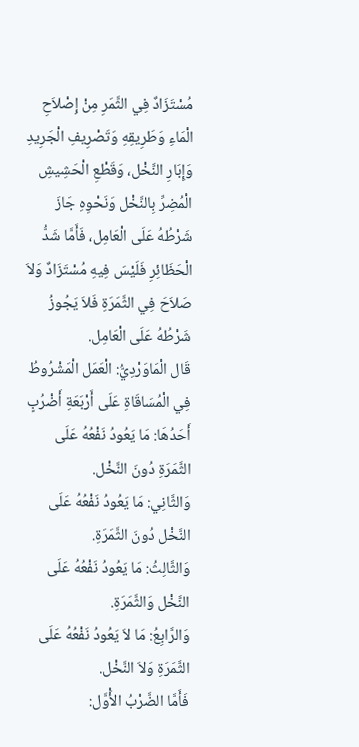مُسْتَزَادٌ فِي الثَّمَرِ مِنْ إِصْلاَحِ الْمَاءِ وَطَرِيقِهِ وَتَصْرِيفِ الْجَرِيدِ وَإِبَارِ النَّخْل، وَقَطْعِ الْحَشِيشِ الْمُضِرِّ بِالنَّخْل وَنَحْوِهِ جَازَ شَرْطُهُ عَلَى الْعَامِل، فَأَمَّا شَدُّ الْحَظَائِرِ فَلَيْسَ فِيهِ مُسْتَزَادٌ وَلاَ صَلاَحَ فِي الثَّمَرَةِ فَلاَ يَجُوزُ شَرْطُهُ عَلَى الْعَامِل.
قَال الْمَاوَرْدِيُّ: الْعَمَل الْمَشْرُوطُ فِي الْمُسَاقَاةِ عَلَى أَرْبَعَةِ أَضْرُبٍ
أَحَدُهَا: مَا يَعُودُ نَفْعُهُ عَلَى الثَّمَرَةِ دُونَ النَّخْل.
وَالثَّانِي: مَا يَعُودُ نَفْعُهُ عَلَى النَّخْل دُونَ الثَّمَرَةِ.
وَالثَّالِثُ: مَا يَعُودُ نَفْعُهُ عَلَى النَّخْل وَالثَّمَرَةِ.
وَالرَّابِعُ: مَا لاَ يَعُودُ نَفْعُهُ عَلَى الثَّمَرَةِ وَلاَ النَّخْل.
فَأَمَّا الضَّرْبُ الأَْوَّل: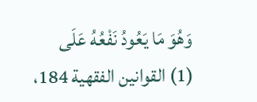وَهُوَ مَا يَعُودُ نَفْعُهُ عَلَى
(1) القوانين الفقهية 184،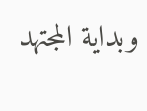وبداية المجتهد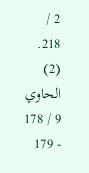2 / 218.
(2) الحاوي 9 / 178 - 179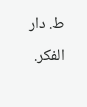ط. دار الفكر.